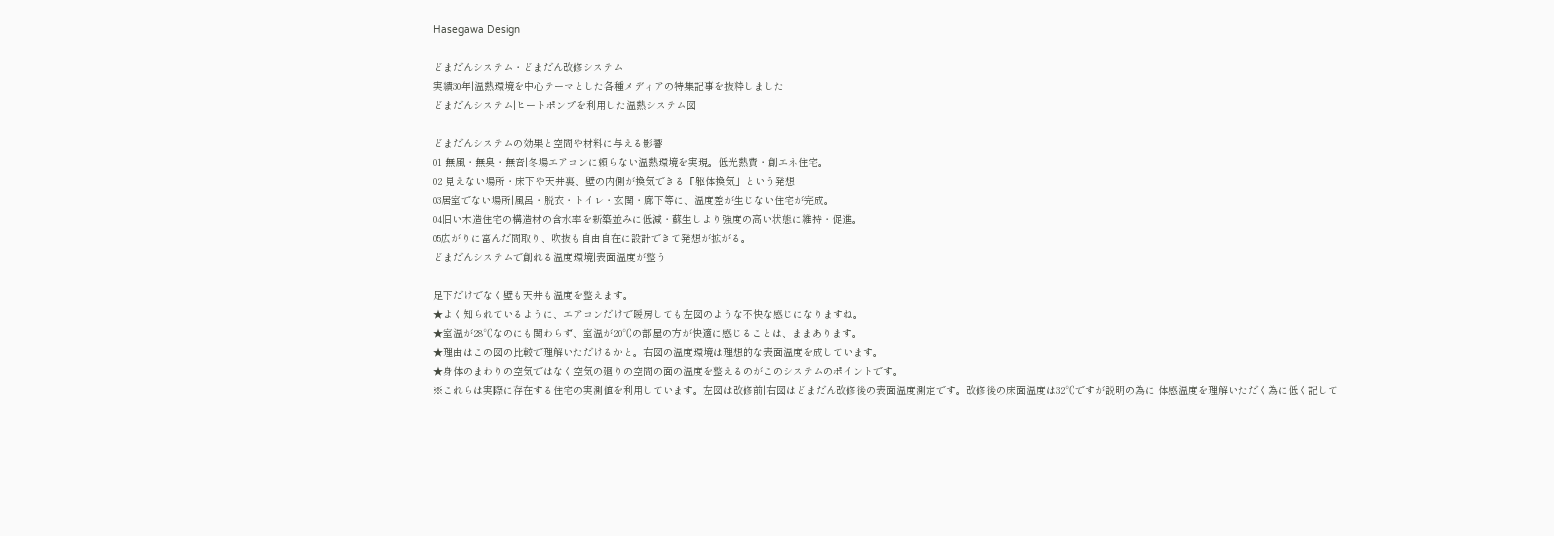Hasegawa Design

どまだんシステム・どまだん改修システム
実績30年|温熱環境を中心テーマとした各種メディアの特集記事を抜粋しました
どまだんシステム|ヒートポンプを利用した温熱システム図

どまだんシステムの効果と空間や材料に与える影響
01 無風・無臭・無音|冬場エアコンに頼らない温熱環境を実現。低光熱費・創エネ住宅。
02 見えない場所・床下や天井裏、壁の内側が換気できる『躯体換気」という発想
03居室でない場所|風呂・脱衣・トイレ・玄関・廊下等に、温度差が生じない住宅が完成。
04旧い木造住宅の構造材の含水率を新築並みに低減・蘇生しより強度の高い状態に維持・促進。
05広がりに富んだ間取り、吹抜も自由自在に設計できて発想が拡がる。
どまだんシステムで創れる温度環境|表面温度が整う

足下だけでなく壁も天井も温度を整えます。
★よく知られているように、エアコンだけで暖房しても左図のような不快な感じになりますね。
★室温が28℃なのにも関わらず、室温が20℃の部屋の方が快適に感じることは、ままあります。
★理由はこの図の比較で理解いただけるかと。右図の温度環境は理想的な表面温度を成しています。
★身体のまわりの空気ではなく空気の廻りの空間の面の温度を整えるのがこのシステムのポイントです。
※これらは実際に存在する住宅の実測値を利用しています。左図は改修前|右図はどまだん改修後の表面温度測定です。改修後の床面温度は32℃ですが説明の為に 体感温度を理解いただく為に低く記して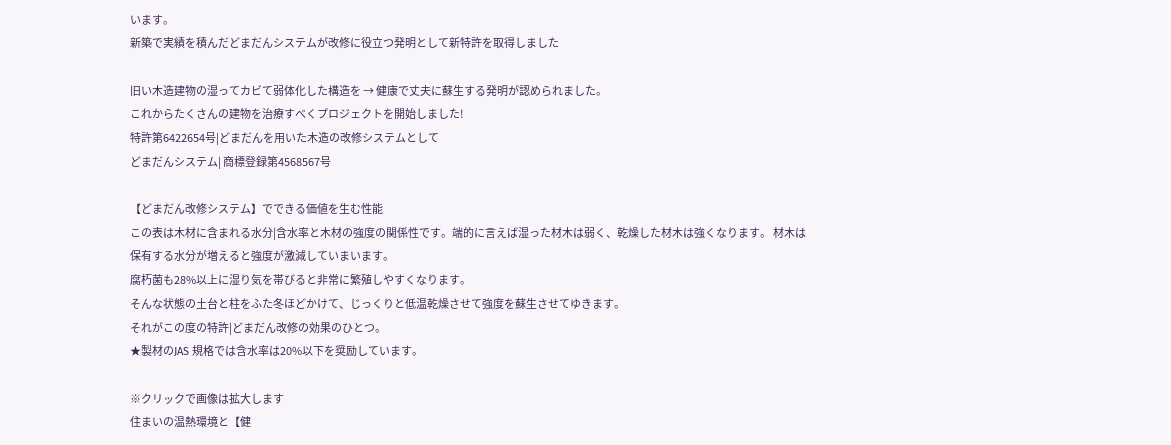います。
新築で実績を積んだどまだんシステムが改修に役立つ発明として新特許を取得しました

旧い木造建物の湿ってカビて弱体化した構造を → 健康で丈夫に蘇生する発明が認められました。
これからたくさんの建物を治療すべくプロジェクトを開始しました!
特許第6422654号|どまだんを用いた木造の改修システムとして
どまだんシステム| 商標登録第4568567号

【どまだん改修システム】でできる価値を生む性能
この表は木材に含まれる水分|含水率と木材の強度の関係性です。端的に言えば湿った材木は弱く、乾燥した材木は強くなります。 材木は保有する水分が増えると強度が激減していまいます。
腐朽菌も28%以上に湿り気を帯びると非常に繁殖しやすくなります。
そんな状態の土台と柱をふた冬ほどかけて、じっくりと低温乾燥させて強度を蘇生させてゆきます。
それがこの度の特許|どまだん改修の効果のひとつ。
★製材のJAS 規格では含水率は20%以下を奨励しています。

※クリックで画像は拡大します
住まいの温熱環境と【健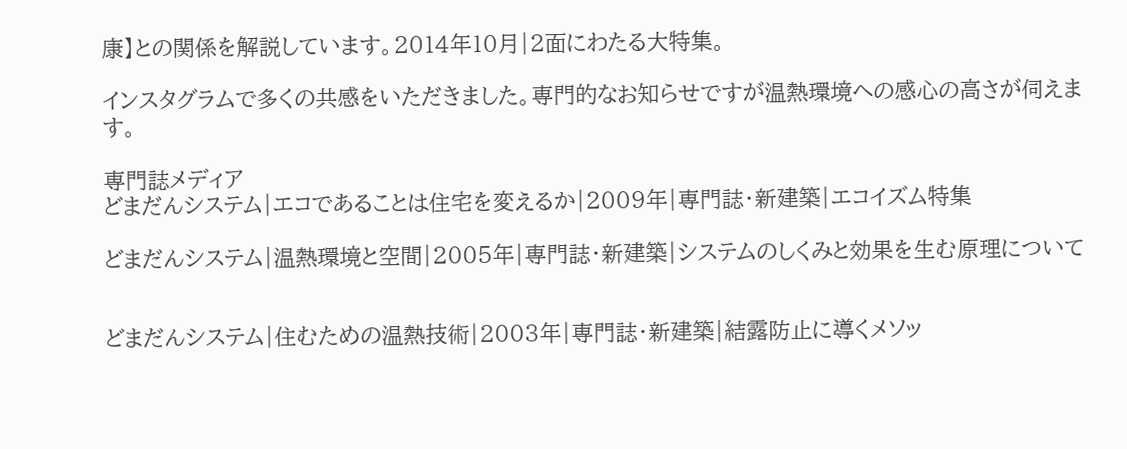康】との関係を解説しています。2014年10月|2面にわたる大特集。

インスタグラムで多くの共感をいただきました。専門的なお知らせですが温熱環境への感心の高さが伺えます。

専門誌メディア
どまだんシステム|エコであることは住宅を変えるか|2009年|専門誌・新建築|エコイズム特集

どまだんシステム|温熱環境と空間|2005年|専門誌・新建築|システムのしくみと効果を生む原理について


どまだんシステム|住むための温熱技術|2003年|専門誌・新建築|結露防止に導くメソッ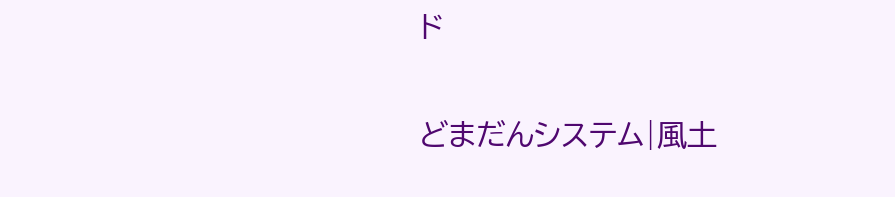ド

どまだんシステム|風土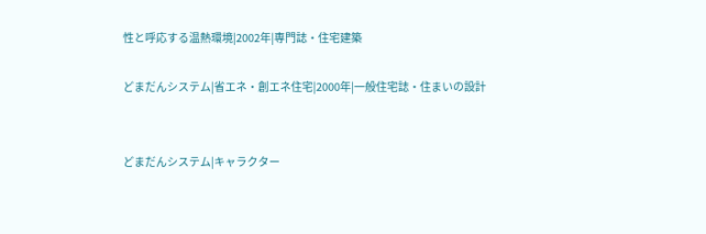性と呼応する温熱環境|2002年|専門誌・住宅建築

どまだんシステム|省エネ・創エネ住宅|2000年|一般住宅誌・住まいの設計


どまだんシステム|キャラクター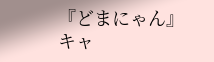『どまにゃん』
キャ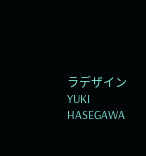ラデザイン
YUKI HASEGAWA